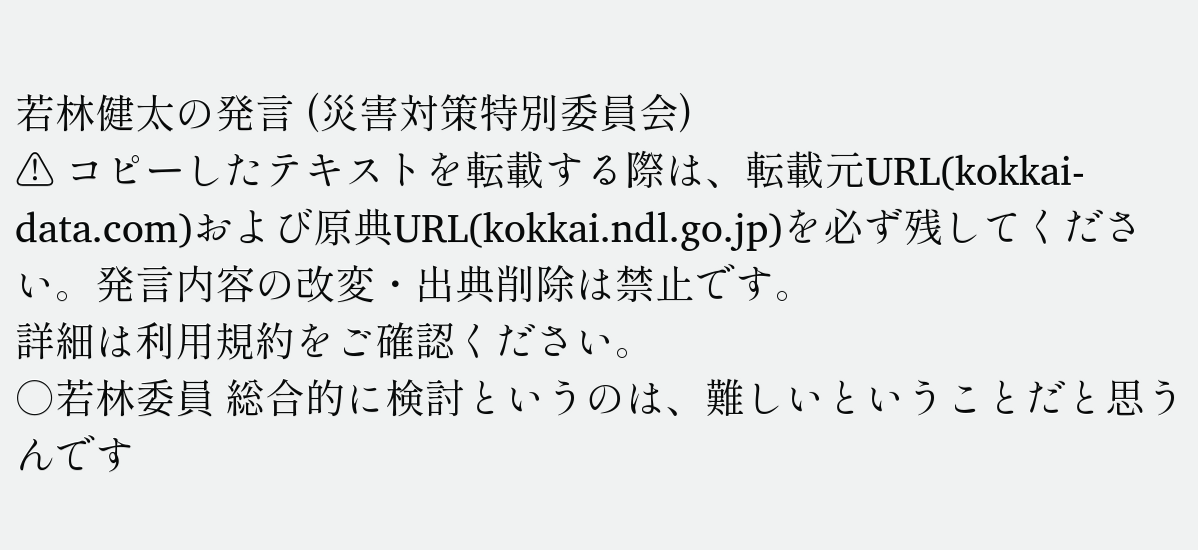若林健太の発言 (災害対策特別委員会)
⚠ コピーしたテキストを転載する際は、転載元URL(kokkai-data.com)および原典URL(kokkai.ndl.go.jp)を必ず残してください。発言内容の改変・出典削除は禁止です。
詳細は利用規約をご確認ください。
○若林委員 総合的に検討というのは、難しいということだと思うんです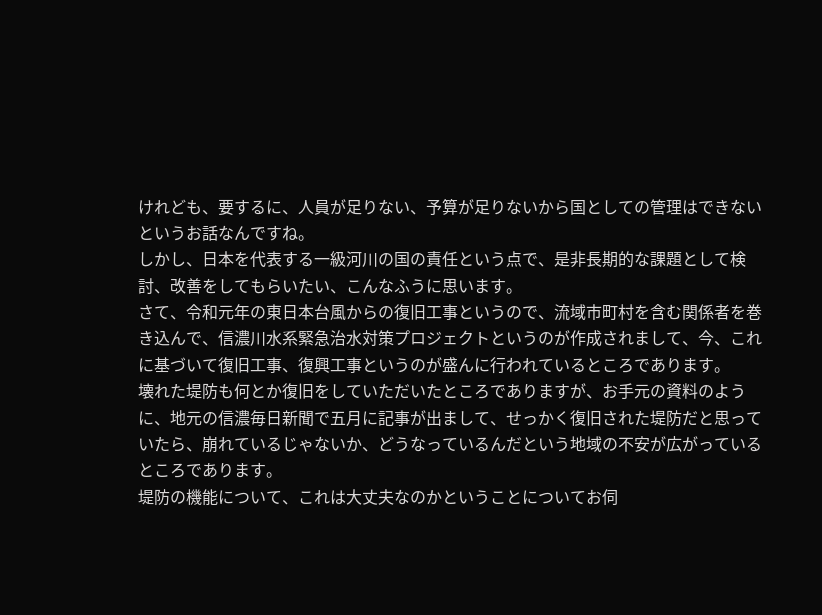けれども、要するに、人員が足りない、予算が足りないから国としての管理はできないというお話なんですね。
しかし、日本を代表する一級河川の国の責任という点で、是非長期的な課題として検討、改善をしてもらいたい、こんなふうに思います。
さて、令和元年の東日本台風からの復旧工事というので、流域市町村を含む関係者を巻き込んで、信濃川水系緊急治水対策プロジェクトというのが作成されまして、今、これに基づいて復旧工事、復興工事というのが盛んに行われているところであります。
壊れた堤防も何とか復旧をしていただいたところでありますが、お手元の資料のように、地元の信濃毎日新聞で五月に記事が出まして、せっかく復旧された堤防だと思っていたら、崩れているじゃないか、どうなっているんだという地域の不安が広がっているところであります。
堤防の機能について、これは大丈夫なのかということについてお伺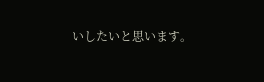いしたいと思います。